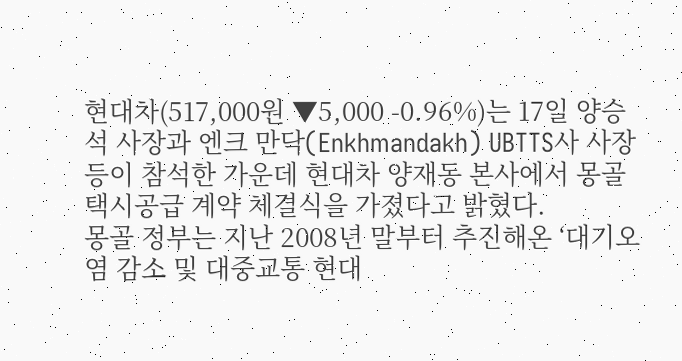현대차(517,000원 ▼5,000 -0.96%)는 17일 양승석 사장과 엔크 만닥(Enkhmandakh) UBTTS사 사장 등이 참석한 가운데 현대차 양재동 본사에서 몽골 택시공급 계약 체결식을 가졌다고 밝혔다.
몽골 정부는 지난 2008년 말부터 추진해온 ‘대기오염 감소 및 대중교통 현대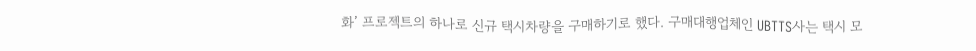화’ 프로젝트의 하나로 신규 택시차량을 구매하기로 했다. 구매대행업체인 UBTTS사는 택시 모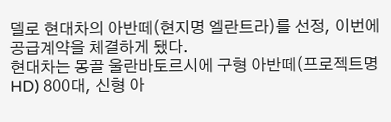델로 현대차의 아반떼(현지명 엘란트라)를 선정, 이번에 공급계약을 체결하게 됐다.
현대차는 몽골 울란바토르시에 구형 아반떼(프로젝트명 HD) 800대, 신형 아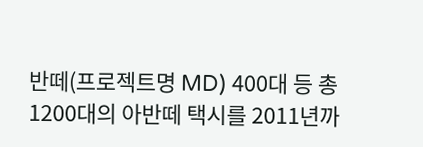반떼(프로젝트명 MD) 400대 등 총 1200대의 아반떼 택시를 2011년까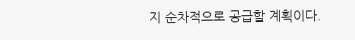지 순차적으로 공급할 계획이다.